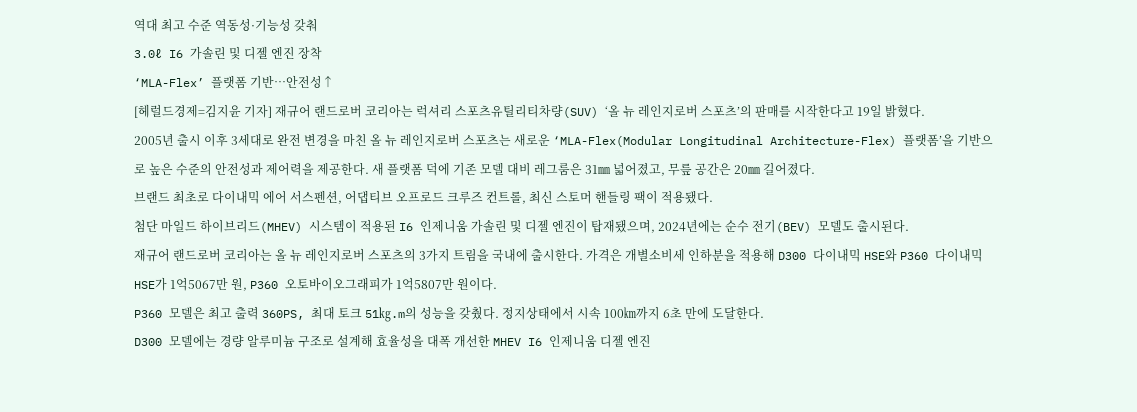역대 최고 수준 역동성·기능성 갖춰
3.0ℓ I6 가솔린 및 디젤 엔진 장착
‘MLA-Flex’ 플랫폼 기반…안전성↑
[헤럴드경제=김지윤 기자] 재규어 랜드로버 코리아는 럭셔리 스포츠유틸리티차량(SUV) ‘올 뉴 레인지로버 스포츠’의 판매를 시작한다고 19일 밝혔다.
2005년 출시 이후 3세대로 완전 변경을 마친 올 뉴 레인지로버 스포츠는 새로운 ‘MLA-Flex(Modular Longitudinal Architecture-Flex) 플랫폼’을 기반으로 높은 수준의 안전성과 제어력을 제공한다. 새 플랫폼 덕에 기존 모델 대비 레그룸은 31㎜ 넓어졌고, 무릎 공간은 20㎜ 길어졌다.
브랜드 최초로 다이내믹 에어 서스펜션, 어댑티브 오프로드 크루즈 컨트롤, 최신 스토머 핸들링 팩이 적용됐다.
첨단 마일드 하이브리드(MHEV) 시스템이 적용된 I6 인제니움 가솔린 및 디젤 엔진이 탑재됐으며, 2024년에는 순수 전기(BEV) 모델도 출시된다.
재규어 랜드로버 코리아는 올 뉴 레인지로버 스포츠의 3가지 트림을 국내에 출시한다. 가격은 개별소비세 인하분을 적용해 D300 다이내믹 HSE와 P360 다이내믹 HSE가 1억5067만 원, P360 오토바이오그래피가 1억5807만 원이다.
P360 모델은 최고 출력 360PS, 최대 토크 51㎏.m의 성능을 갖췄다. 정지상태에서 시속 100㎞까지 6초 만에 도달한다.
D300 모델에는 경량 알루미늄 구조로 설계해 효율성을 대폭 개선한 MHEV I6 인제니움 디젤 엔진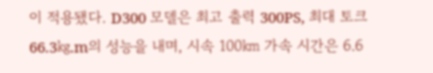이 적용됐다. D300 모델은 최고 출력 300PS, 최대 토크 66.3㎏.m의 성능을 내며, 시속 100㎞ 가속 시간은 6.6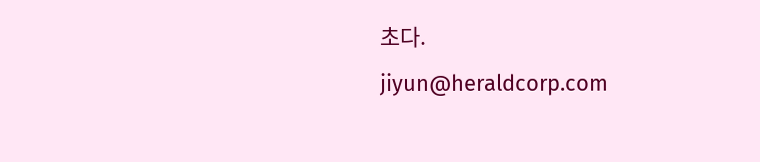초다.
jiyun@heraldcorp.com